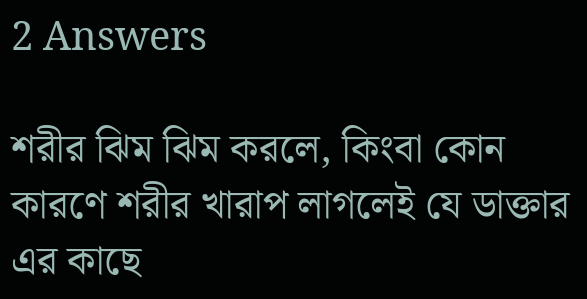2 Answers

শরীর ঝিম ঝিম করলে, কিংবা কোন কারণে শরীর খারাপ লাগলেই যে ডাক্তার এর কাছে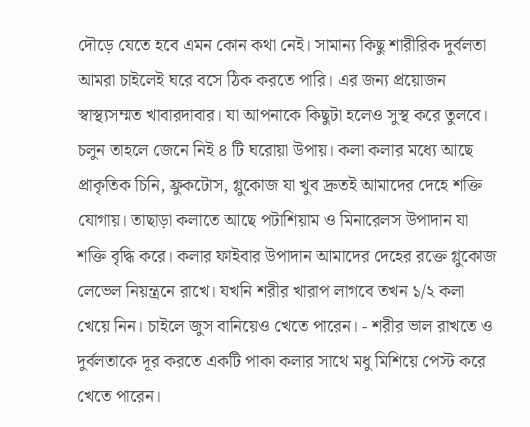দৌড়ে যেতে হবে এমন কোন কথা নেই। সামান্য কিছু শারীরিক দুর্বলতা আমরা চাইলেই ঘরে বসে ঠিক করতে পারি। এর জন্য প্রয়োজন স্বাস্থ্যসম্মত খাবারদাবার। যা আপনাকে কিছুটা হলেও সুস্থ করে তুলবে। চলুন তাহলে জেনে নিই ৪ টি ঘরোয়া উপায়। কলা কলার মধ্যে আছে প্রাকৃতিক চিনি, ফ্রুকটোস, গ্লুকোজ যা খুব দ্রুতই আমাদের দেহে শক্তি যোগায়। তাছাড়া কলাতে আছে পটাশিয়াম ও মিনারেলস উপাদান যা শক্তি বৃদ্ধি করে। কলার ফাইবার উপাদান আমাদের দেহের রক্তে গ্লুকোজ লেভেল নিয়ন্ত্রনে রাখে। যখনি শরীর খারাপ লাগবে তখন ১/২ কলা খেয়ে নিন। চাইলে জুস বানিয়েও খেতে পারেন। - শরীর ভাল রাখতে ও দুর্বলতাকে দূর করতে একটি পাকা কলার সাথে মধু মিশিয়ে পেস্ট করে খেতে পারেন।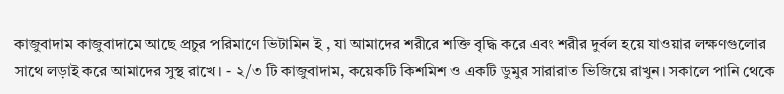কাজুবাদাম কাজুবাদামে আছে প্রচুর পরিমাণে ভিটামিন ই , যা আমাদের শরীরে শক্তি বৃদ্ধি করে এবং শরীর দুর্বল হয়ে যাওয়ার লক্ষণগুলোর সাথে লড়াই করে আমাদের সুস্থ রাখে। - ২/৩ টি কাজুবাদাম, কয়েকটি কিশমিশ ও একটি ডুমুর সারারাত ভিজিয়ে রাখুন। সকালে পানি থেকে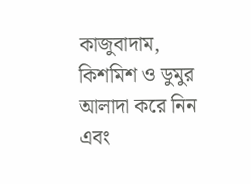কাজুবাদাম, কিশমিশ ও ডুমুর আলাদা করে নিন এবং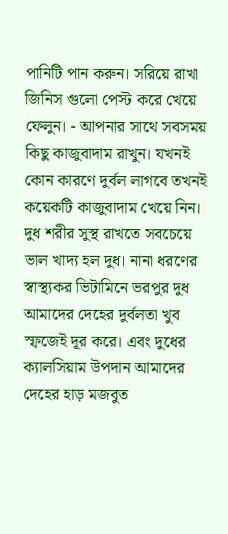পানিটি পান করুন। সরিয়ে রাখা জিনিস গুলো পেস্ট করে খেয়ে ফেলুন। - আপনার সাথে সবসময় কিছু কাজুবাদাম রাখুন। যখনই কোন কারণে দুর্বল লাগবে তখনই কয়েকটি কাজুবাদাম খেয়ে নিন। দুধ শরীর সুস্থ রাখতে সবচেয়ে ভাল খাদ্য হল দুধ। নানা ধরণের স্বাস্থ্যকর ভিটামিনে ভরপুর দুধ আমাদের দেহের দুর্বলতা খুব স্ফজেই দূর করে। এবং দুধের ক্যালসিয়াম উপদান আমাদের দেহের হাড় মজবুত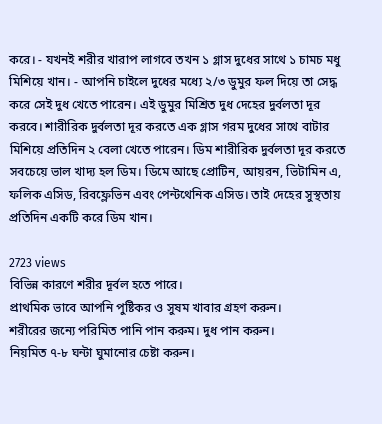করে। - যখনই শরীর খারাপ লাগবে তখন ১ গ্লাস দুধের সাথে ১ চামচ মধু মিশিয়ে খান। - আপনি চাইলে দুধের মধ্যে ২/৩ ডুমুর ফল দিয়ে তা সেদ্ধ করে সেই দুধ খেতে পারেন। এই ডুমুর মিশ্রিত দুধ দেহের দুর্বলতা দূর করবে। শারীরিক দুর্বলতা দূর করতে এক গ্লাস গরম দুধের সাথে বাটার মিশিয়ে প্রতিদিন ২ বেলা খেতে পারেন। ডিম শারীরিক দুর্বলতা দূর করতে সবচেয়ে ভাল খাদ্য হল ডিম। ডিমে আছে প্রোটিন, আয়রন, ভিটামিন এ, ফলিক এসিড, রিবফ্লেভিন এবং পেন্টথেনিক এসিড। তাই দেহের সুস্থতায় প্রতিদিন একটি করে ডিম খান।

2723 views
বিভিন্ন কারণে শরীর দূর্বল হতে পারে।
প্রাথমিক ভাবে আপনি পুষ্টিকর ও সুষম খাবার গ্রহণ করুন।
শরীরের জন্যে পরিমিত পানি পান করুম। দুধ পান করুন।
নিয়মিত ৭-৮ ঘন্টা ঘুমানোর চেষ্টা করুন।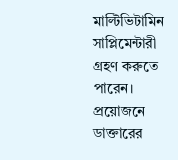মাল্টিভিটামিন সাপ্লিমেন্টারী গ্রহণ করুতে পারেন। প্রয়োজনে ডাক্তারের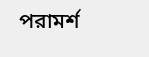পরামর্শ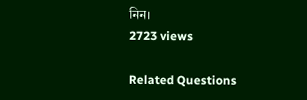নিন।
2723 views

Related Questions